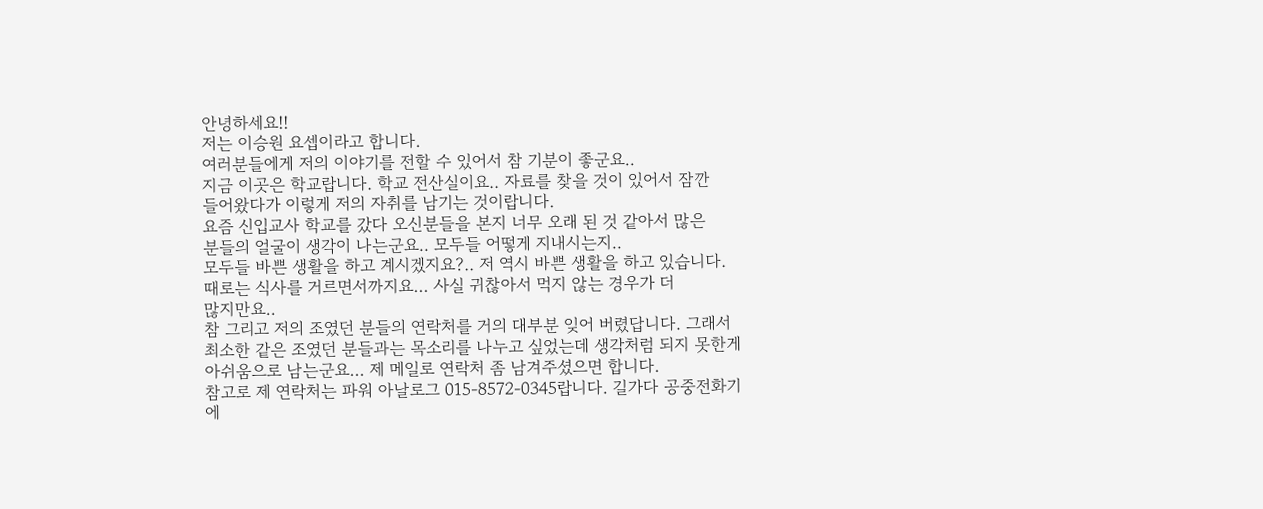안녕하세요!!
저는 이승원 요셉이라고 합니다.
여러분들에게 저의 이야기를 전할 수 있어서 참 기분이 좋군요..
지금 이곳은 학교랍니다. 학교 전산실이요.. 자료를 찾을 것이 있어서 잠깐
들어왔다가 이렇게 저의 자취를 남기는 것이랍니다.
요즘 신입교사 학교를 갔다 오신분들을 본지 너무 오래 된 것 같아서 많은
분들의 얼굴이 생각이 나는군요.. 모두들 어떻게 지내시는지..
모두들 바쁜 생활을 하고 계시겠지요?.. 저 역시 바쁜 생활을 하고 있습니다.
때로는 식사를 거르면서까지요... 사실 귀찮아서 먹지 않는 경우가 더
많지만요..
참 그리고 저의 조였던 분들의 연락처를 거의 대부분 잊어 버렸답니다. 그래서
최소한 같은 조였던 분들과는 목소리를 나누고 싶었는데 생각처럼 되지 못한게
아쉬움으로 남는군요... 제 메일로 연락처 좀 남겨주셨으면 합니다.
참고로 제 연락처는 파워 아날로그 015-8572-0345랍니다. 길가다 공중전화기에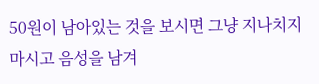50원이 남아있는 것을 보시면 그냥 지나치지 마시고 음성을 남겨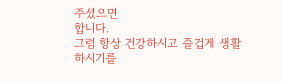주셨으면
합니다.
그럼 항상 건강하시고 즐겁게 생활하시기를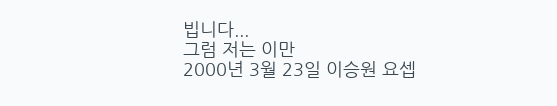빕니다...
그럼 저는 이만
2000년 3월 23일 이승원 요셉